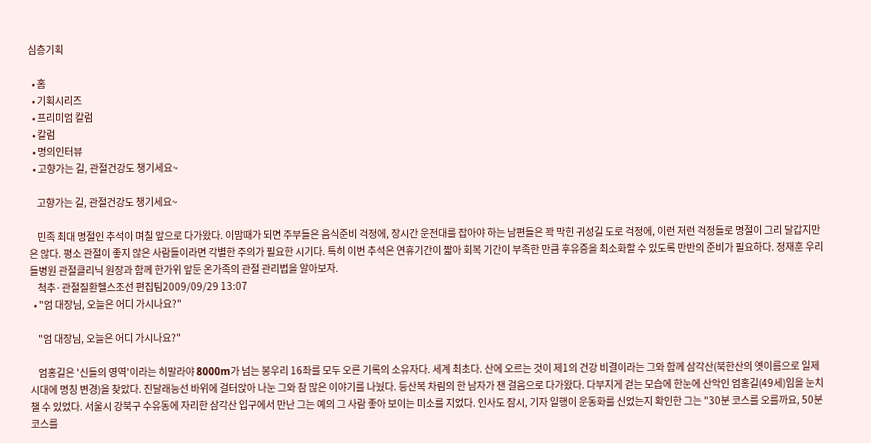심층기획

  • 홈
  • 기획시리즈
  • 프리미엄 칼럼
  • 칼럼
  • 명의인터뷰
  • 고향가는 길, 관절건강도 챙기세요~

    고향가는 길, 관절건강도 챙기세요~

    민족 최대 명절인 추석이 며칠 앞으로 다가왔다. 이맘때가 되면 주부들은 음식준비 걱정에, 장시간 운전대를 잡아야 하는 남편들은 꽉 막힌 귀성길 도로 걱정에, 이런 저런 걱정들로 명절이 그리 달갑지만은 않다. 평소 관절이 좋지 않은 사람들이라면 각별한 주의가 필요한 시기다. 특히 이번 추석은 연휴기간이 짧아 회복 기간이 부족한 만큼 후유증을 최소화할 수 있도록 만반의 준비가 필요하다. 정재훈 우리들병원 관절클리닉 원장과 함께 한가위 앞둔 온가족의 관절 관리법을 알아보자.
    척추·관절질환헬스조선 편집팀2009/09/29 13:07
  • "엄 대장님, 오늘은 어디 가시나요?"

    "엄 대장님, 오늘은 어디 가시나요?"

    엄홍길은 '신들의 영역'이라는 히말라야 8000m가 넘는 봉우리 16좌를 모두 오른 기록의 소유자다. 세계 최초다. 산에 오르는 것이 제1의 건강 비결이라는 그와 함께 삼각산(북한산의 옛이름으로 일제시대에 명칭 변경)을 찾았다. 진달래능선 바위에 걸터앉아 나눈 그와 참 많은 이야기를 나눴다. 등산복 차림의 한 남자가 잰 걸음으로 다가왔다. 다부지게 걷는 모습에 한눈에 산악인 엄홍길(49세)임을 눈치 챌 수 있었다. 서울시 강북구 수유동에 자리한 삼각산 입구에서 만난 그는 예의 그 사람 좋아 보이는 미소를 지었다. 인사도 잠시, 기자 일행이 운동화를 신었는지 확인한 그는 "30분 코스를 오를까요, 50분 코스를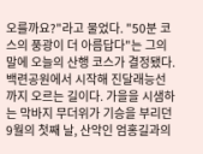오를까요?"라고 물었다. "50분 코스의 풍광이 더 아름답다"는 그의 말에 오늘의 산행 코스가 결정됐다. 백련공원에서 시작해 진달래능선까지 오르는 길이다. 가을을 시샘하는 막바지 무더위가 기승을 부리던 9월의 첫째 날, 산악인 엄홍길과의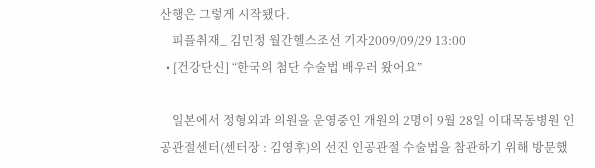산행은 그렇게 시작됐다.
    피플취재_ 김민정 월간헬스조선 기자2009/09/29 13:00
  • [건강단신] “한국의 첨단 수술법 배우러 왔어요”

    일본에서 정형외과 의원을 운영중인 개원의 2명이 9월 28일 이대목동병원 인공관절센터(센터장 : 김영후)의 선진 인공관절 수술법을 참관하기 위해 방문했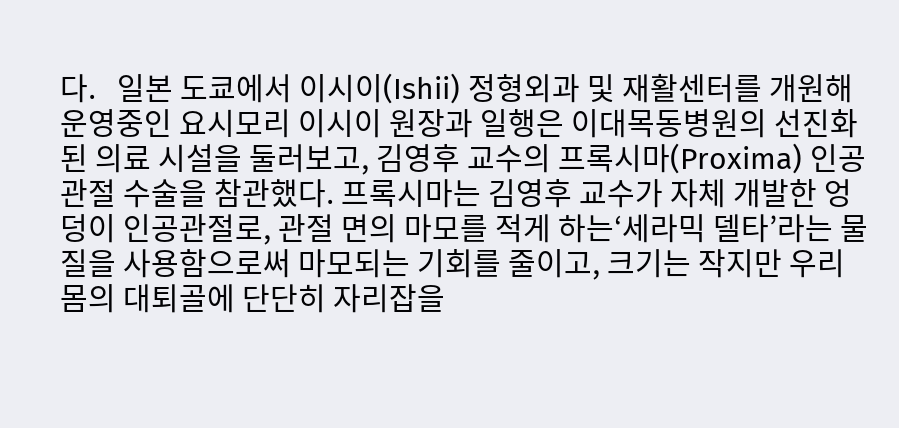다.   일본 도쿄에서 이시이(Ishii) 정형외과 및 재활센터를 개원해 운영중인 요시모리 이시이 원장과 일행은 이대목동병원의 선진화된 의료 시설을 둘러보고, 김영후 교수의 프록시마(Proxima) 인공관절 수술을 참관했다. 프록시마는 김영후 교수가 자체 개발한 엉덩이 인공관절로, 관절 면의 마모를 적게 하는‘세라믹 델타’라는 물질을 사용함으로써 마모되는 기회를 줄이고, 크기는 작지만 우리 몸의 대퇴골에 단단히 자리잡을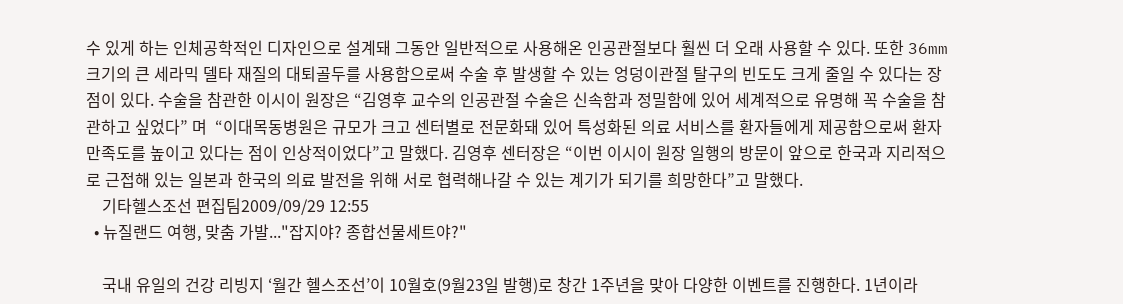수 있게 하는 인체공학적인 디자인으로 설계돼 그동안 일반적으로 사용해온 인공관절보다 훨씬 더 오래 사용할 수 있다. 또한 36mm 크기의 큰 세라믹 델타 재질의 대퇴골두를 사용함으로써 수술 후 발생할 수 있는 엉덩이관절 탈구의 빈도도 크게 줄일 수 있다는 장점이 있다. 수술을 참관한 이시이 원장은 “김영후 교수의 인공관절 수술은 신속함과 정밀함에 있어 세계적으로 유명해 꼭 수술을 참관하고 싶었다” 며  “이대목동병원은 규모가 크고 센터별로 전문화돼 있어 특성화된 의료 서비스를 환자들에게 제공함으로써 환자 만족도를 높이고 있다는 점이 인상적이었다”고 말했다. 김영후 센터장은 “이번 이시이 원장 일행의 방문이 앞으로 한국과 지리적으로 근접해 있는 일본과 한국의 의료 발전을 위해 서로 협력해나갈 수 있는 계기가 되기를 희망한다”고 말했다.
    기타헬스조선 편집팀2009/09/29 12:55
  • 뉴질랜드 여행, 맞춤 가발..."잡지야? 종합선물세트야?"

    국내 유일의 건강 리빙지 ‘월간 헬스조선’이 10월호(9월23일 발행)로 창간 1주년을 맞아 다양한 이벤트를 진행한다. 1년이라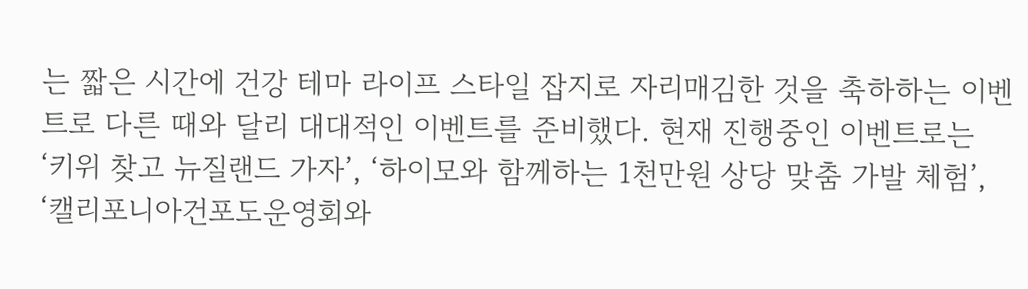는 짧은 시간에 건강 테마 라이프 스타일 잡지로 자리매김한 것을 축하하는 이벤트로 다른 때와 달리 대대적인 이벤트를 준비했다. 현재 진행중인 이벤트로는 ‘키위 찾고 뉴질랜드 가자’, ‘하이모와 함께하는 1천만원 상당 맞춤 가발 체험’, ‘캘리포니아건포도운영회와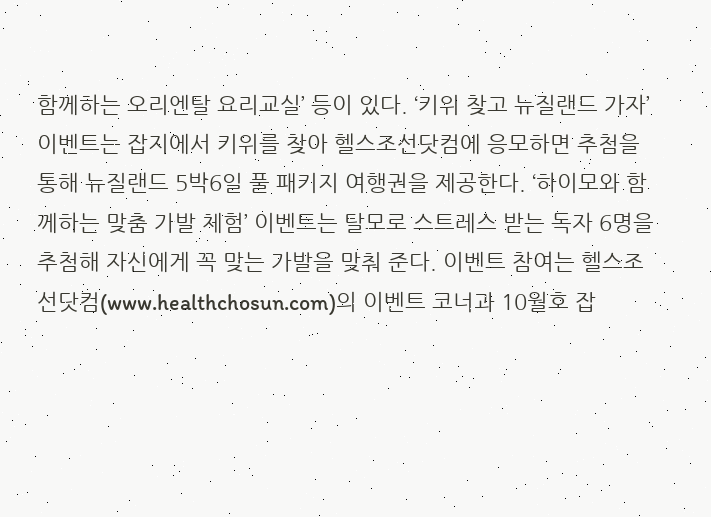함께하는 오리엔탈 요리교실’ 등이 있다. ‘키위 찾고 뉴질랜드 가자’ 이벤트는 잡지에서 키위를 찾아 헬스조선닷컴에 응모하면 추첨을 통해 뉴질랜드 5박6일 풀 패키지 여행권을 제공한다. ‘하이모와 함께하는 맞춤 가발 체험’ 이벤트는 탈모로 스트레스 받는 독자 6명을 추첨해 자신에게 꼭 맞는 가발을 맞춰 준다. 이벤트 참여는 헬스조선닷컴(www.healthchosun.com)의 이벤트 코너과 10월호 잡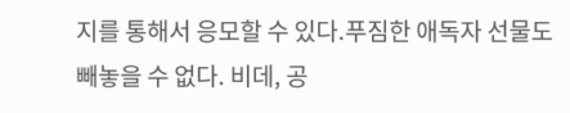지를 통해서 응모할 수 있다.푸짐한 애독자 선물도 빼놓을 수 없다. 비데, 공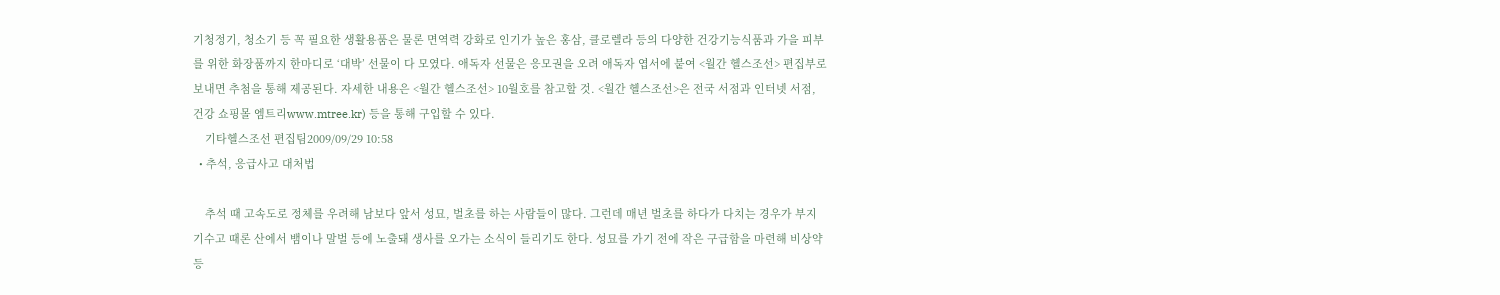기청정기, 청소기 등 꼭 필요한 생활용품은 물론 면역력 강화로 인기가 높은 홍삼, 클로렐라 등의 다양한 건강기능식품과 가을 피부를 위한 화장품까지 한마디로 ‘대박’ 선물이 다 모였다. 애독자 선물은 응모권을 오려 애독자 엽서에 붙여 <월간 헬스조선> 편집부로 보내면 추첨을 통해 제공된다. 자세한 내용은 <월간 헬스조선> 10월호를 참고할 것. <월간 헬스조선>은 전국 서점과 인터넷 서점, 건강 쇼핑몰 엠트리www.mtree.kr) 등을 통해 구입할 수 있다.
    기타헬스조선 편집팀2009/09/29 10:58
  • 추석, 응급사고 대처법

    추석 때 고속도로 정체를 우려해 남보다 앞서 성묘, 벌초를 하는 사람들이 많다. 그런데 매년 벌초를 하다가 다치는 경우가 부지기수고 때론 산에서 뱀이나 말벌 등에 노출돼 생사를 오가는 소식이 들리기도 한다. 성묘를 가기 전에 작은 구급함을 마련해 비상약 등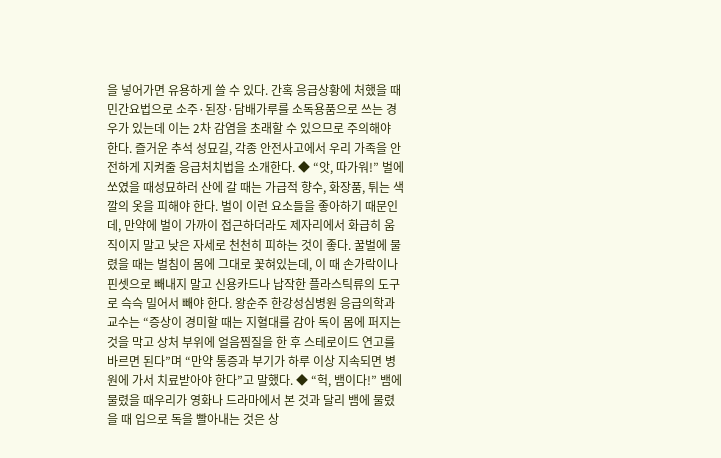을 넣어가면 유용하게 쓸 수 있다. 간혹 응급상황에 처했을 때 민간요법으로 소주·된장·담배가루를 소독용품으로 쓰는 경우가 있는데 이는 2차 감염을 초래할 수 있으므로 주의해야 한다. 즐거운 추석 성묘길, 각종 안전사고에서 우리 가족을 안전하게 지켜줄 응급처치법을 소개한다. ◆ “앗, 따가워!” 벌에 쏘였을 때성묘하러 산에 갈 때는 가급적 향수, 화장품, 튀는 색깔의 옷을 피해야 한다. 벌이 이런 요소들을 좋아하기 때문인데, 만약에 벌이 가까이 접근하더라도 제자리에서 화급히 움직이지 말고 낮은 자세로 천천히 피하는 것이 좋다. 꿀벌에 물렸을 때는 벌침이 몸에 그대로 꽃혀있는데, 이 때 손가락이나 핀셋으로 빼내지 말고 신용카드나 납작한 플라스틱류의 도구로 슥슥 밀어서 빼야 한다. 왕순주 한강성심병원 응급의학과 교수는 “증상이 경미할 때는 지혈대를 감아 독이 몸에 퍼지는 것을 막고 상처 부위에 얼음찜질을 한 후 스테로이드 연고를 바르면 된다”며 “만약 통증과 부기가 하루 이상 지속되면 병원에 가서 치료받아야 한다”고 말했다. ◆ “헉, 뱀이다!” 뱀에 물렸을 때우리가 영화나 드라마에서 본 것과 달리 뱀에 물렸을 때 입으로 독을 빨아내는 것은 상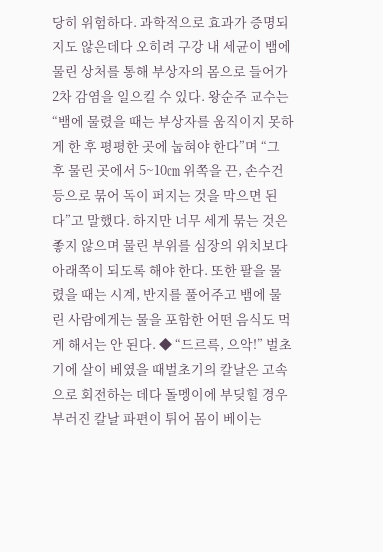당히 위험하다. 과학적으로 효과가 증명되지도 않은데다 오히려 구강 내 세균이 뱀에 물린 상처를 통해 부상자의 몸으로 들어가 2차 감염을 일으킬 수 있다. 왕순주 교수는 “뱀에 물렸을 때는 부상자를 움직이지 못하게 한 후 평평한 곳에 눕혀야 한다”며 “그 후 물린 곳에서 5~10㎝ 위쪽을 끈, 손수건 등으로 묶어 독이 퍼지는 것을 막으면 된다”고 말했다. 하지만 너무 세게 묶는 것은 좋지 않으며 물린 부위를 심장의 위치보다 아래쪽이 되도록 해야 한다. 또한 팔을 물렸을 때는 시계, 반지를 풀어주고 뱀에 물린 사람에게는 물을 포함한 어떤 음식도 먹게 해서는 안 된다. ◆ “드르륵, 으악!” 벌초기에 살이 베였을 때벌초기의 칼날은 고속으로 회전하는 데다 돌멩이에 부딪힐 경우 부러진 칼날 파편이 튀어 몸이 베이는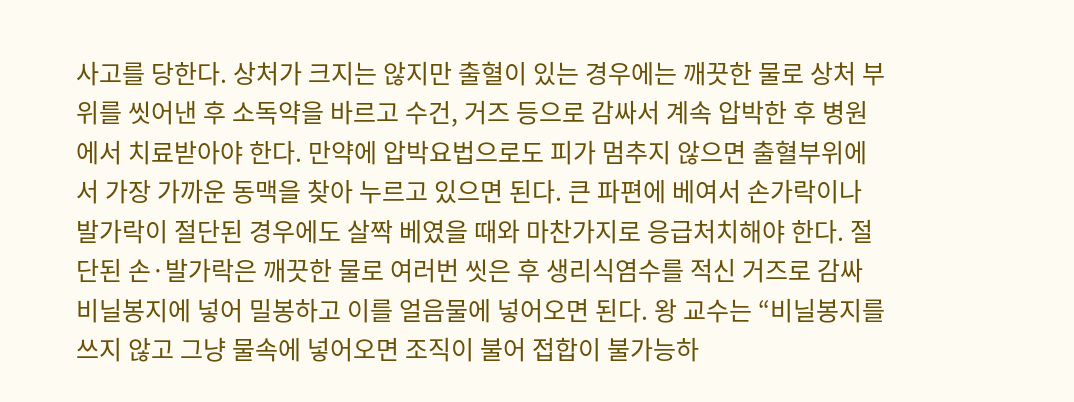사고를 당한다. 상처가 크지는 않지만 출혈이 있는 경우에는 깨끗한 물로 상처 부위를 씻어낸 후 소독약을 바르고 수건, 거즈 등으로 감싸서 계속 압박한 후 병원에서 치료받아야 한다. 만약에 압박요법으로도 피가 멈추지 않으면 출혈부위에서 가장 가까운 동맥을 찾아 누르고 있으면 된다. 큰 파편에 베여서 손가락이나 발가락이 절단된 경우에도 살짝 베였을 때와 마찬가지로 응급처치해야 한다. 절단된 손·발가락은 깨끗한 물로 여러번 씻은 후 생리식염수를 적신 거즈로 감싸 비닐봉지에 넣어 밀봉하고 이를 얼음물에 넣어오면 된다. 왕 교수는 “비닐봉지를 쓰지 않고 그냥 물속에 넣어오면 조직이 불어 접합이 불가능하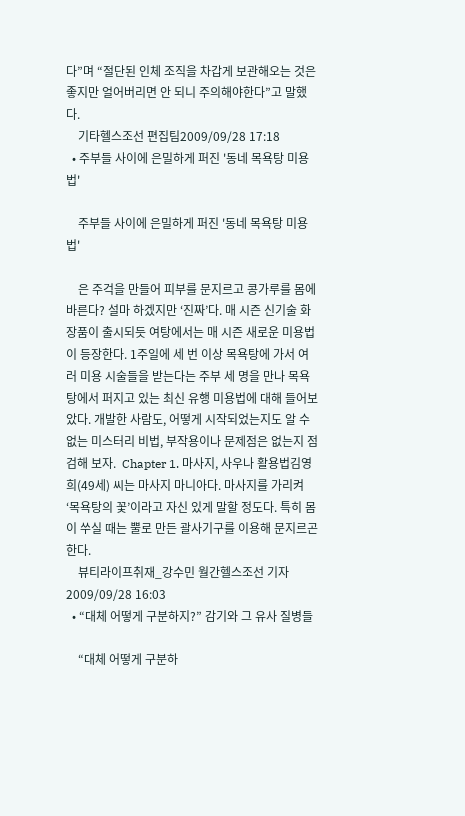다”며 “절단된 인체 조직을 차갑게 보관해오는 것은 좋지만 얼어버리면 안 되니 주의해야한다”고 말했다.
    기타헬스조선 편집팀2009/09/28 17:18
  • 주부들 사이에 은밀하게 퍼진 '동네 목욕탕 미용법'

    주부들 사이에 은밀하게 퍼진 '동네 목욕탕 미용법'

    은 주걱을 만들어 피부를 문지르고 콩가루를 몸에 바른다? 설마 하겠지만 ‘진짜’다. 매 시즌 신기술 화장품이 출시되듯 여탕에서는 매 시즌 새로운 미용법이 등장한다. 1주일에 세 번 이상 목욕탕에 가서 여러 미용 시술들을 받는다는 주부 세 명을 만나 목욕탕에서 퍼지고 있는 최신 유행 미용법에 대해 들어보았다. 개발한 사람도, 어떻게 시작되었는지도 알 수 없는 미스터리 비법, 부작용이나 문제점은 없는지 점검해 보자.  Chapter 1. 마사지, 사우나 활용법김영희(49세) 씨는 마사지 마니아다. 마사지를 가리켜 ‘목욕탕의 꽃’이라고 자신 있게 말할 정도다. 특히 몸이 쑤실 때는 뿔로 만든 괄사기구를 이용해 문지르곤 한다.
    뷰티라이프취재_강수민 월간헬스조선 기자2009/09/28 16:03
  • “대체 어떻게 구분하지?” 감기와 그 유사 질병들

    “대체 어떻게 구분하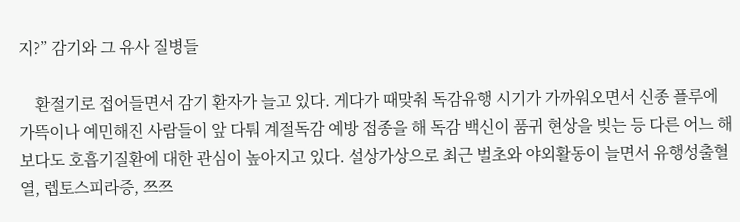지?” 감기와 그 유사 질병들

    환절기로 접어들면서 감기 환자가 늘고 있다. 게다가 때맞춰 독감유행 시기가 가까워오면서 신종 플루에 가뜩이나 예민해진 사람들이 앞 다퉈 계절독감 예방 접종을 해 독감 백신이 품귀 현상을 빚는 등 다른 어느 해 보다도 호흡기질환에 대한 관심이 높아지고 있다. 설상가상으로 최근 벌초와 야외활동이 늘면서 유행성출혈열, 렙토스피라증, 쯔쯔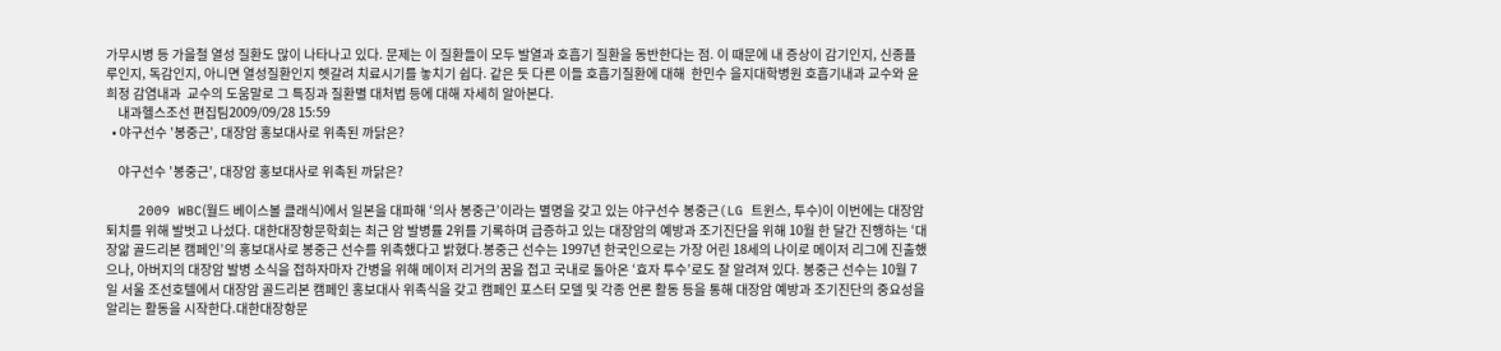가무시병 등 가을철 열성 질환도 많이 나타나고 있다. 문제는 이 질환들이 모두 발열과 호흡기 질환을 동반한다는 점. 이 때문에 내 증상이 감기인지, 신종플루인지, 독감인지, 아니면 열성질환인지 헷갈려 치료시기를 놓치기 쉽다. 같은 듯 다른 이들 호흡기질환에 대해  한민수 을지대학병원 호흡기내과 교수와 윤희정 감염내과  교수의 도움말로 그 특징과 질환별 대처법 등에 대해 자세히 알아본다.
    내과헬스조선 편집팀2009/09/28 15:59
  • 야구선수 '봉중근', 대장암 홍보대사로 위촉된 까닭은?

    야구선수 '봉중근', 대장암 홍보대사로 위촉된 까닭은?

    2009 WBC(월드 베이스볼 클래식)에서 일본을 대파해 ‘의사 봉중근’이라는 별명을 갖고 있는 야구선수 봉중근(LG 트윈스, 투수)이 이번에는 대장암 퇴치를 위해 발벗고 나섰다. 대한대장항문학회는 최근 암 발병률 2위를 기록하며 급증하고 있는 대장암의 예방과 조기진단을 위해 10월 한 달간 진행하는 ‘대장앎 골드리본 캠페인’의 홍보대사로 봉중근 선수를 위촉했다고 밝혔다.봉중근 선수는 1997년 한국인으로는 가장 어린 18세의 나이로 메이저 리그에 진출했으나, 아버지의 대장암 발병 소식을 접하자마자 간병을 위해 메이저 리거의 꿈을 접고 국내로 돌아온 ‘효자 투수’로도 잘 알려져 있다. 봉중근 선수는 10월 7일 서울 조선호텔에서 대장암 골드리본 캠페인 홍보대사 위촉식을 갖고 캠페인 포스터 모델 및 각종 언론 활동 등을 통해 대장암 예방과 조기진단의 중요성을 알리는 활동을 시작한다.대한대장항문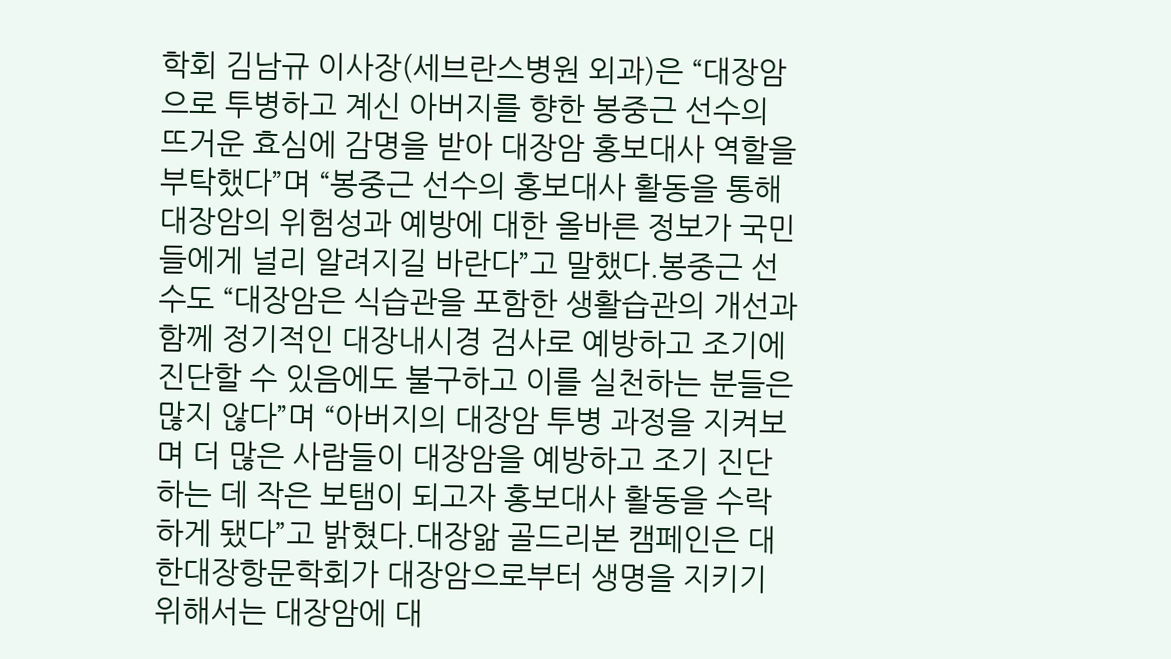학회 김남규 이사장(세브란스병원 외과)은 “대장암으로 투병하고 계신 아버지를 향한 봉중근 선수의 뜨거운 효심에 감명을 받아 대장암 홍보대사 역할을 부탁했다”며 “봉중근 선수의 홍보대사 활동을 통해 대장암의 위험성과 예방에 대한 올바른 정보가 국민들에게 널리 알려지길 바란다”고 말했다.봉중근 선수도 “대장암은 식습관을 포함한 생활습관의 개선과 함께 정기적인 대장내시경 검사로 예방하고 조기에 진단할 수 있음에도 불구하고 이를 실천하는 분들은 많지 않다”며 “아버지의 대장암 투병 과정을 지켜보며 더 많은 사람들이 대장암을 예방하고 조기 진단하는 데 작은 보탬이 되고자 홍보대사 활동을 수락하게 됐다”고 밝혔다.대장앎 골드리본 캠페인은 대한대장항문학회가 대장암으로부터 생명을 지키기 위해서는 대장암에 대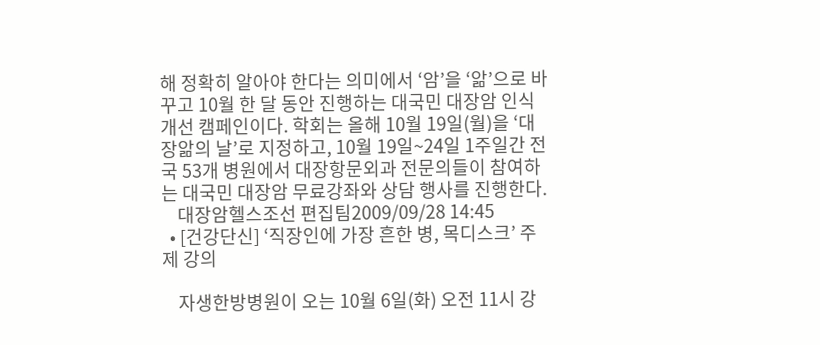해 정확히 알아야 한다는 의미에서 ‘암’을 ‘앎’으로 바꾸고 10월 한 달 동안 진행하는 대국민 대장암 인식 개선 캠페인이다. 학회는 올해 10월 19일(월)을 ‘대장앎의 날’로 지정하고, 10월 19일~24일 1주일간 전국 53개 병원에서 대장항문외과 전문의들이 참여하는 대국민 대장암 무료강좌와 상담 행사를 진행한다.
    대장암헬스조선 편집팀2009/09/28 14:45
  • [건강단신] ‘직장인에 가장 흔한 병, 목디스크’ 주제 강의

    자생한방병원이 오는 10월 6일(화) 오전 11시 강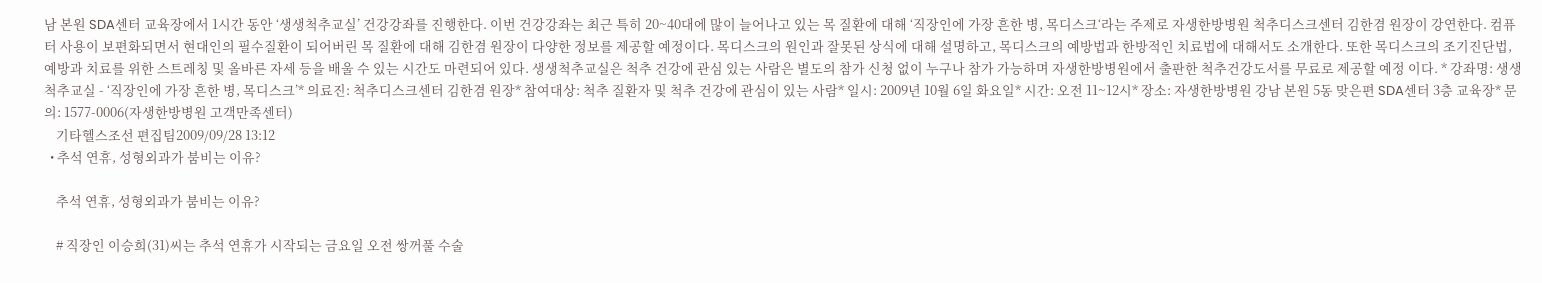남 본원 SDA센터 교육장에서 1시간 동안 ‘생생척추교실’ 건강강좌를 진행한다. 이번 건강강좌는 최근 특히 20~40대에 많이 늘어나고 있는 목 질환에 대해 ‘직장인에 가장 흔한 병, 목디스크‘라는 주제로 자생한방병원 척추디스크센터 김한겸 원장이 강연한다. 컴퓨터 사용이 보편화되면서 현대인의 필수질환이 되어버린 목 질환에 대해 김한겸 원장이 다양한 정보를 제공할 예정이다. 목디스크의 원인과 잘못된 상식에 대해 설명하고, 목디스크의 예방법과 한방적인 치료법에 대해서도 소개한다. 또한 목디스크의 조기진단법, 예방과 치료를 위한 스트레칭 및 올바른 자세 등을 배울 수 있는 시간도 마련되어 있다. 생생척추교실은 척추 건강에 관심 있는 사람은 별도의 참가 신청 없이 누구나 참가 가능하며 자생한방병원에서 출판한 척추건강도서를 무료로 제공할 예정 이다. * 강좌명: 생생척추교실 - ‘직장인에 가장 흔한 병, 목디스크’* 의료진: 척추디스크센터 김한겸 원장* 참여대상: 척추 질환자 및 척추 건강에 관심이 있는 사람* 일시: 2009년 10월 6일 화요일* 시간: 오전 11~12시* 장소: 자생한방병원 강남 본원 5동 맞은편 SDA센터 3층 교육장* 문의: 1577-0006(자생한방병원 고객만족센터)
    기타헬스조선 편집팀2009/09/28 13:12
  • 추석 연휴, 성형외과가 붐비는 이유?

    추석 연휴, 성형외과가 붐비는 이유?

    # 직장인 이승희(31)씨는 추석 연휴가 시작되는 금요일 오전 쌍꺼풀 수술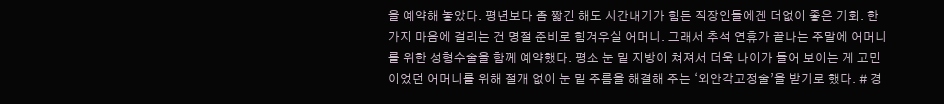을 예약해 놓았다. 평년보다 좀 짧긴 해도 시간내기가 힘든 직장인들에겐 더없이 좋은 기회. 한 가지 마음에 걸리는 건 명절 준비로 힘겨우실 어머니. 그래서 추석 연휴가 끝나는 주말에 어머니를 위한 성형수술을 함께 예약했다. 평소 눈 밑 지방이 쳐져서 더욱 나이가 들어 보이는 게 고민이었던 어머니를 위해 절개 없이 눈 밑 주름을 해결해 주는 ‘외안각고정술’을 받기로 했다. # 경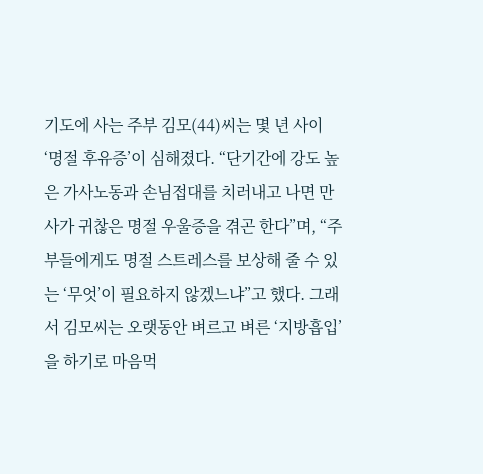기도에 사는 주부 김모(44)씨는 몇 년 사이 ‘명절 후유증’이 심해졌다. “단기간에 강도 높은 가사노동과 손님접대를 치러내고 나면 만사가 귀찮은 명절 우울증을 겪곤 한다”며, “주부들에게도 명절 스트레스를 보상해 줄 수 있는 ‘무엇’이 필요하지 않겠느냐”고 했다. 그래서 김모씨는 오랫동안 벼르고 벼른 ‘지방흡입’을 하기로 마음먹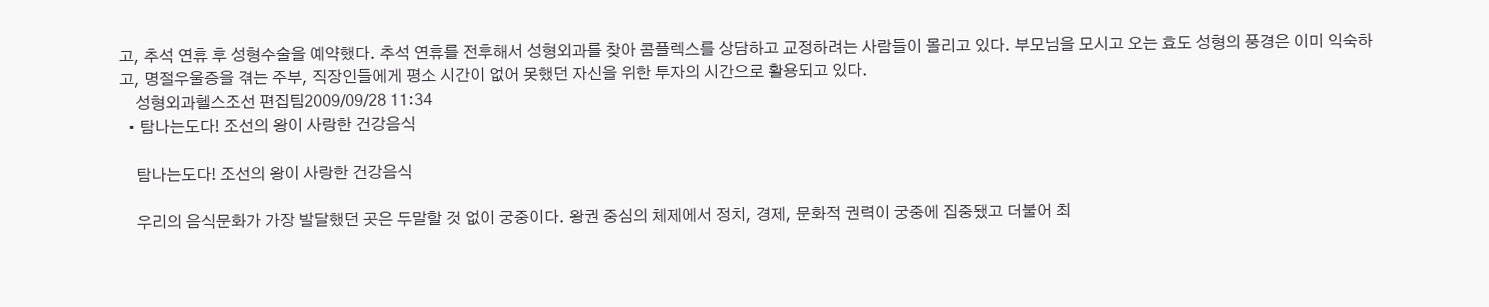고, 추석 연휴 후 성형수술을 예약했다. 추석 연휴를 전후해서 성형외과를 찾아 콤플렉스를 상담하고 교정하려는 사람들이 몰리고 있다. 부모님을 모시고 오는 효도 성형의 풍경은 이미 익숙하고, 명절우울증을 겪는 주부, 직장인들에게 평소 시간이 없어 못했던 자신을 위한 투자의 시간으로 활용되고 있다.
    성형외과헬스조선 편집팀2009/09/28 11:34
  • 탐나는도다! 조선의 왕이 사랑한 건강음식

    탐나는도다! 조선의 왕이 사랑한 건강음식

    우리의 음식문화가 가장 발달했던 곳은 두말할 것 없이 궁중이다. 왕권 중심의 체제에서 정치, 경제, 문화적 권력이 궁중에 집중됐고 더불어 최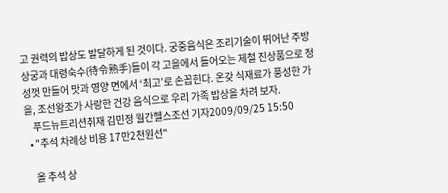고 권력의 밥상도 발달하게 된 것이다. 궁중음식은 조리기술이 뛰어난 주방 상궁과 대령숙수(待令熟手)들이 각 고을에서 들어오는 제철 진상품으로 정성껏 만들어 맛과 영양 면에서 ‘최고’로 손꼽힌다. 온갖 식재료가 풍성한 가을, 조선왕조가 사랑한 건강 음식으로 우리 가족 밥상을 차려 보자.
    푸드뉴트리션취재 김민정 월간헬스조선 기자2009/09/25 15:50
  • "추석 차례상 비용 17만2천원선"

    올 추석 상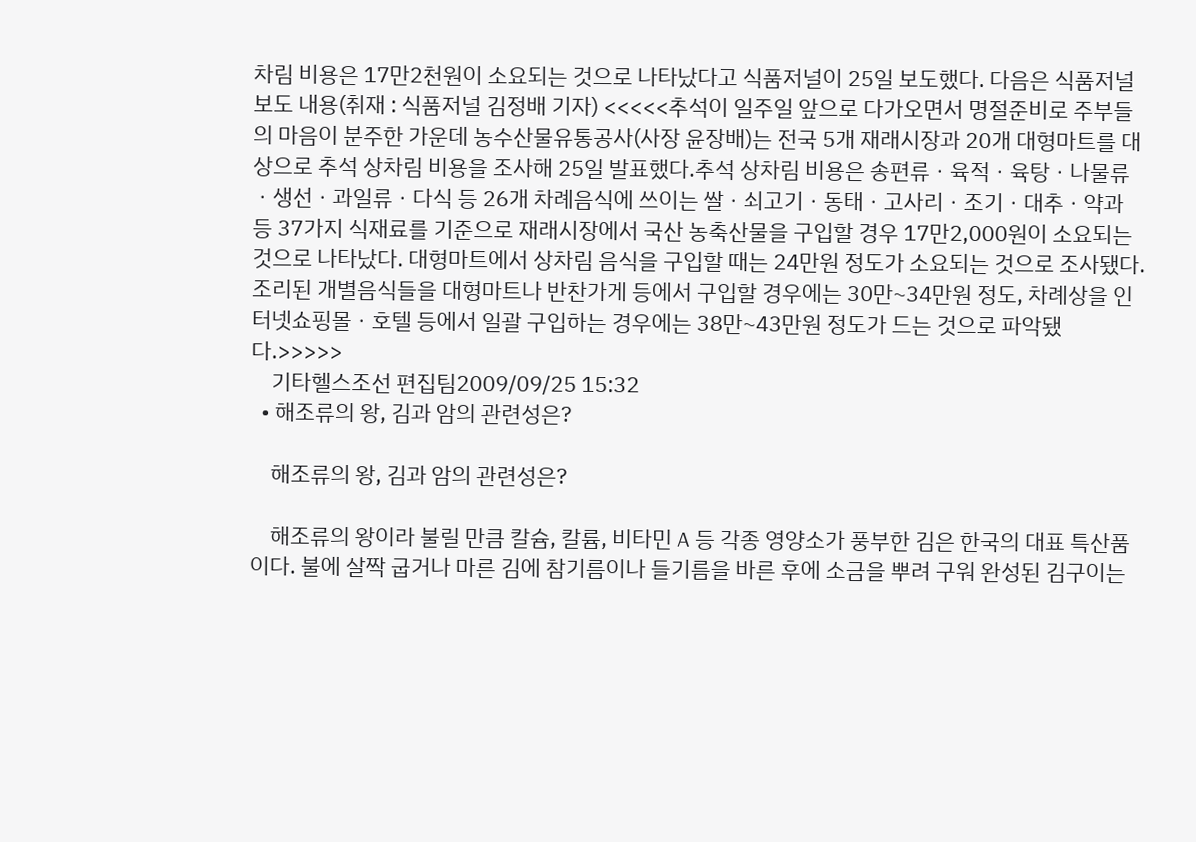차림 비용은 17만2천원이 소요되는 것으로 나타났다고 식품저널이 25일 보도했다. 다음은 식품저널 보도 내용(취재 : 식품저널 김정배 기자) <<<<<추석이 일주일 앞으로 다가오면서 명절준비로 주부들의 마음이 분주한 가운데 농수산물유통공사(사장 윤장배)는 전국 5개 재래시장과 20개 대형마트를 대상으로 추석 상차림 비용을 조사해 25일 발표했다.추석 상차림 비용은 송편류ㆍ육적ㆍ육탕ㆍ나물류ㆍ생선ㆍ과일류ㆍ다식 등 26개 차례음식에 쓰이는 쌀ㆍ쇠고기ㆍ동태ㆍ고사리ㆍ조기ㆍ대추ㆍ약과 등 37가지 식재료를 기준으로 재래시장에서 국산 농축산물을 구입할 경우 17만2,000원이 소요되는 것으로 나타났다. 대형마트에서 상차림 음식을 구입할 때는 24만원 정도가 소요되는 것으로 조사됐다. 조리된 개별음식들을 대형마트나 반찬가게 등에서 구입할 경우에는 30만~34만원 정도, 차례상을 인터넷쇼핑몰ㆍ호텔 등에서 일괄 구입하는 경우에는 38만~43만원 정도가 드는 것으로 파악됐다.>>>>>
    기타헬스조선 편집팀2009/09/25 15:32
  • 해조류의 왕, 김과 암의 관련성은?

    해조류의 왕, 김과 암의 관련성은?

    해조류의 왕이라 불릴 만큼 칼슘, 칼륨, 비타민 A 등 각종 영양소가 풍부한 김은 한국의 대표 특산품이다. 불에 살짝 굽거나 마른 김에 참기름이나 들기름을 바른 후에 소금을 뿌려 구워 완성된 김구이는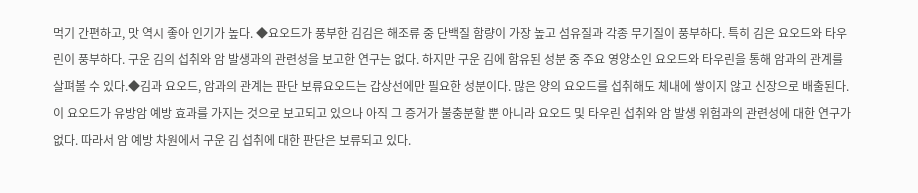먹기 간편하고, 맛 역시 좋아 인기가 높다. ◆요오드가 풍부한 김김은 해조류 중 단백질 함량이 가장 높고 섬유질과 각종 무기질이 풍부하다. 특히 김은 요오드와 타우린이 풍부하다. 구운 김의 섭취와 암 발생과의 관련성을 보고한 연구는 없다. 하지만 구운 김에 함유된 성분 중 주요 영양소인 요오드와 타우린을 통해 암과의 관계를 살펴볼 수 있다.◆김과 요오드, 암과의 관계는 판단 보류요오드는 갑상선에만 필요한 성분이다. 많은 양의 요오드를 섭취해도 체내에 쌓이지 않고 신장으로 배출된다. 이 요오드가 유방암 예방 효과를 가지는 것으로 보고되고 있으나 아직 그 증거가 불충분할 뿐 아니라 요오드 및 타우린 섭취와 암 발생 위험과의 관련성에 대한 연구가 없다. 따라서 암 예방 차원에서 구운 김 섭취에 대한 판단은 보류되고 있다.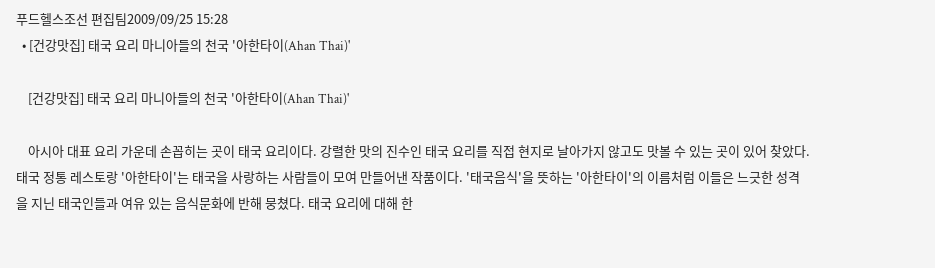푸드헬스조선 편집팀2009/09/25 15:28
  • [건강맛집] 태국 요리 마니아들의 천국 '아한타이(Ahan Thai)'

    [건강맛집] 태국 요리 마니아들의 천국 '아한타이(Ahan Thai)'

    아시아 대표 요리 가운데 손꼽히는 곳이 태국 요리이다. 강렬한 맛의 진수인 태국 요리를 직접 현지로 날아가지 않고도 맛볼 수 있는 곳이 있어 찾았다. 태국 정통 레스토랑 '아한타이'는 태국을 사랑하는 사람들이 모여 만들어낸 작품이다. '태국음식'을 뜻하는 '아한타이'의 이름처럼 이들은 느긋한 성격을 지닌 태국인들과 여유 있는 음식문화에 반해 뭉쳤다. 태국 요리에 대해 한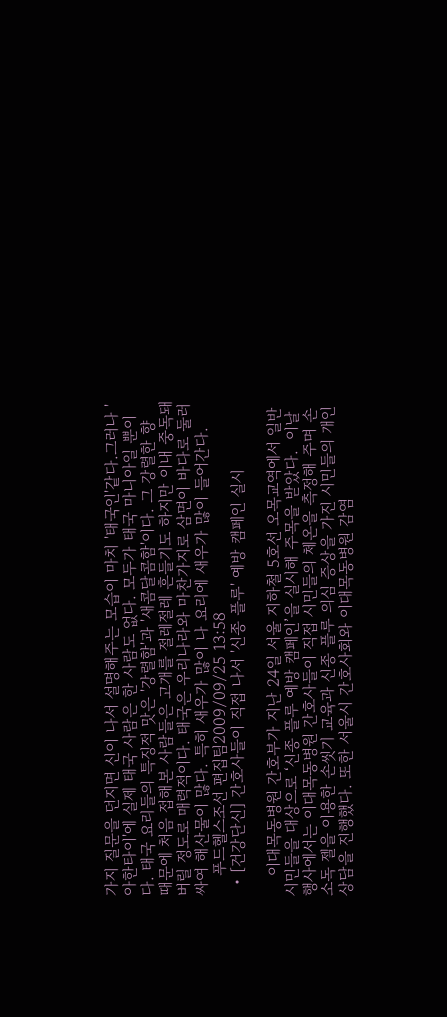가지 질문을 던지면 신이 나서 설명해주는 모습이 마치 '태국인'같다.그러나 '아한타이'에 실제 태국 사람은 한 사람도 없다. 모두가 태국 마니아일 뿐이다. 태국 요리들의 특징적 맛은 '강렬함'과 '새콤달콤함'이다. 그 강렬한 향 때문에 처음 접해본 사람들은 고개를 절레절레 흔들기도 하지만 이내 중독돼 버릴 정도로 매력적이다. 태국은 우리나라와 마찬가지로 삼면이 바다로 둘러싸여 해산물이 많다. 특히 새우가 많이 나 요리에 새우가 많이 들어간다.
    푸드헬스조선 편집팀2009/09/25 13:58
  • [건강단신] 간호사들이 직접 나서 '신종 플루' 예방 캠페인 실시

    이대목동병원 간호부가 지난 24일 서울 지하철 5호선 오목교역에서 일반 시민들을 대상으로 ‘신종 플루 예방 캠페인’을 실시해 주목을 받았다.  이날 행사에서는 이대목동병원 간호사들이 직접 시민들의 체온을 측정해 주며 손 소독 젤을 이용한 손씻기 교육과 신종 플루 의심 증상을 가진 시민들의 개인 상담을 진행했다. 또한 서울시 간호사회와 이대목동병원 감염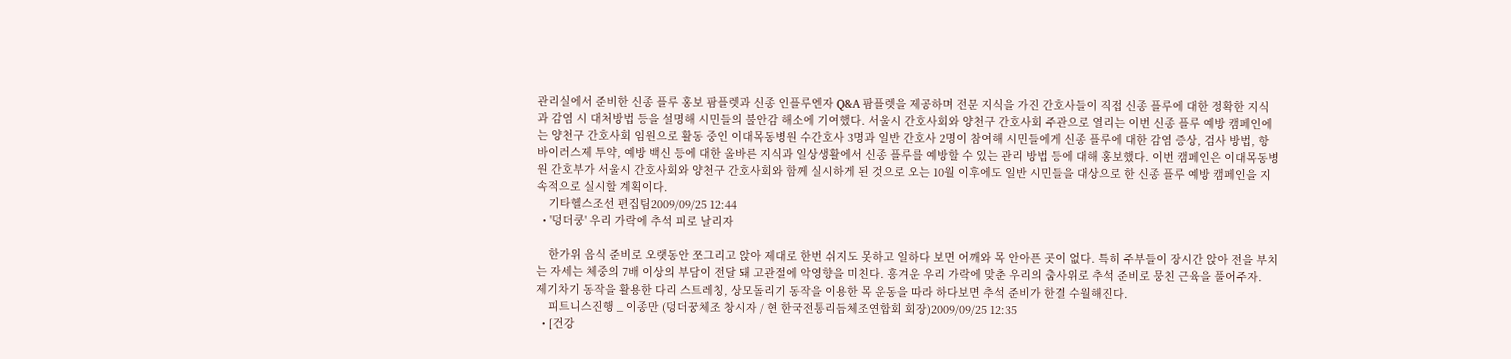관리실에서 준비한 신종 플루 홍보 팜플렛과 신종 인플루엔자 Q&A 팜플렛을 제공하며 전문 지식을 가진 간호사들이 직접 신종 플루에 대한 정확한 지식과 감염 시 대처방법 등을 설명해 시민들의 불안감 해소에 기여했다. 서울시 간호사회와 양천구 간호사회 주관으로 열리는 이번 신종 플루 예방 캠페인에는 양천구 간호사회 임원으로 활동 중인 이대목동병원 수간호사 3명과 일반 간호사 2명이 참여해 시민들에게 신종 플루에 대한 감염 증상, 검사 방법, 항바이러스제 투약, 예방 백신 등에 대한 올바른 지식과 일상생활에서 신종 플루를 예방할 수 있는 관리 방법 등에 대해 홍보했다. 이번 캠페인은 이대목동병원 간호부가 서울시 간호사회와 양천구 간호사회와 함께 실시하게 된 것으로 오는 10월 이후에도 일반 시민들을 대상으로 한 신종 플루 예방 캠페인을 지속적으로 실시할 계획이다.
    기타헬스조선 편집팀2009/09/25 12:44
  • '덩더쿵' 우리 가락에 추석 피로 날리자

    한가위 음식 준비로 오랫동안 쪼그리고 앉아 제대로 한번 쉬지도 못하고 일하다 보면 어깨와 목 안아픈 곳이 없다. 특히 주부들이 장시간 앉아 전을 부치는 자세는 체중의 7배 이상의 부담이 전달 돼 고관절에 악영향을 미친다. 흥겨운 우리 가락에 맞춘 우리의 춤사위로 추석 준비로 뭉친 근육을 풀어주자.  제기차기 동작을 활용한 다리 스트레칭, 상모돌리기 동작을 이용한 목 운동을 따라 하다보면 추석 준비가 한결 수월해진다.
    피트니스진행 _ 이종만 (덩더꿍체조 창시자 / 현 한국전통리듬체조연합회 회장)2009/09/25 12:35
  • [건강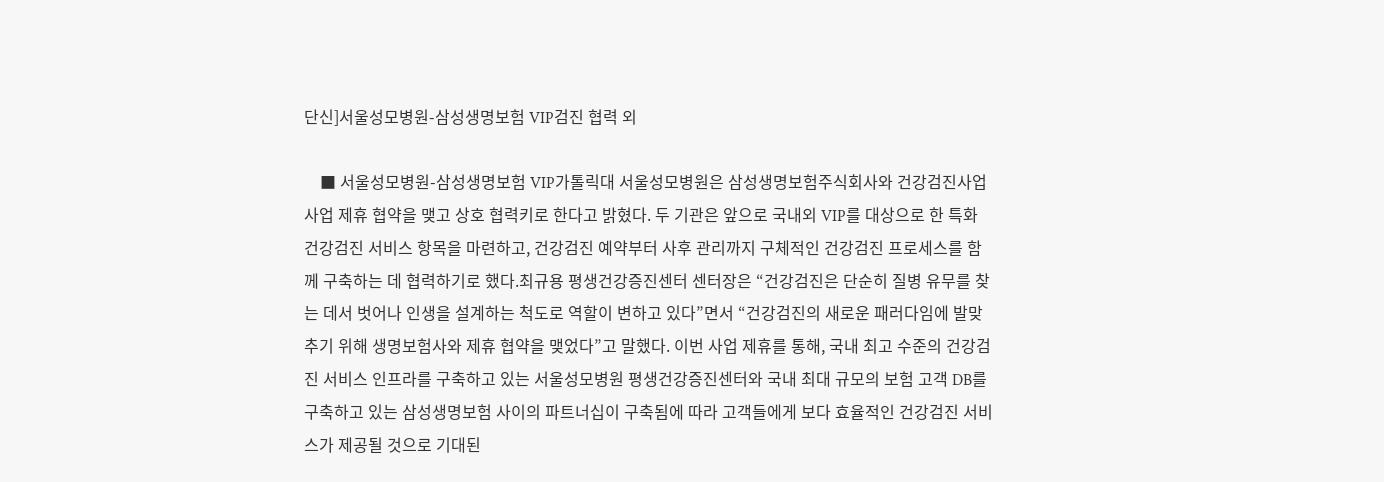단신]서울성모병원-삼성생명보험 VIP검진 협력 외

    ■ 서울성모병원-삼성생명보험 VIP가톨릭대 서울성모병원은 삼성생명보험주식회사와 건강검진사업 사업 제휴 협약을 맺고 상호 협력키로 한다고 밝혔다. 두 기관은 앞으로 국내외 VIP를 대상으로 한 특화 건강검진 서비스 항목을 마련하고, 건강검진 예약부터 사후 관리까지 구체적인 건강검진 프로세스를 함께 구축하는 데 협력하기로 했다.최규용 평생건강증진센터 센터장은 “건강검진은 단순히 질병 유무를 찾는 데서 벗어나 인생을 설계하는 척도로 역할이 변하고 있다”면서 “건강검진의 새로운 패러다임에 발맞추기 위해 생명보험사와 제휴 협약을 맺었다”고 말했다. 이번 사업 제휴를 통해, 국내 최고 수준의 건강검진 서비스 인프라를 구축하고 있는 서울성모병원 평생건강증진센터와 국내 최대 규모의 보험 고객 DB를 구축하고 있는 삼성생명보험 사이의 파트너십이 구축됨에 따라 고객들에게 보다 효율적인 건강검진 서비스가 제공될 것으로 기대된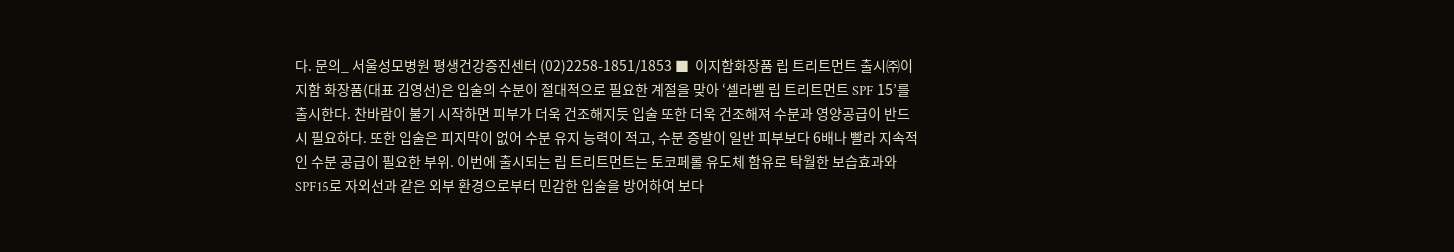다. 문의_ 서울성모병원 평생건강증진센터 (02)2258-1851/1853 ■  이지함화장품 립 트리트먼트 출시㈜이지함 화장품(대표 김영선)은 입술의 수분이 절대적으로 필요한 계절을 맞아 ‘셀라벨 립 트리트먼트 SPF 15’를 출시한다. 찬바람이 불기 시작하면 피부가 더욱 건조해지듯 입술 또한 더욱 건조해져 수분과 영양공급이 반드시 필요하다. 또한 입술은 피지막이 없어 수분 유지 능력이 적고, 수분 증발이 일반 피부보다 6배나 빨라 지속적인 수분 공급이 필요한 부위. 이번에 출시되는 립 트리트먼트는 토코페롤 유도체 함유로 탁월한 보습효과와 SPF15로 자외선과 같은 외부 환경으로부터 민감한 입술을 방어하여 보다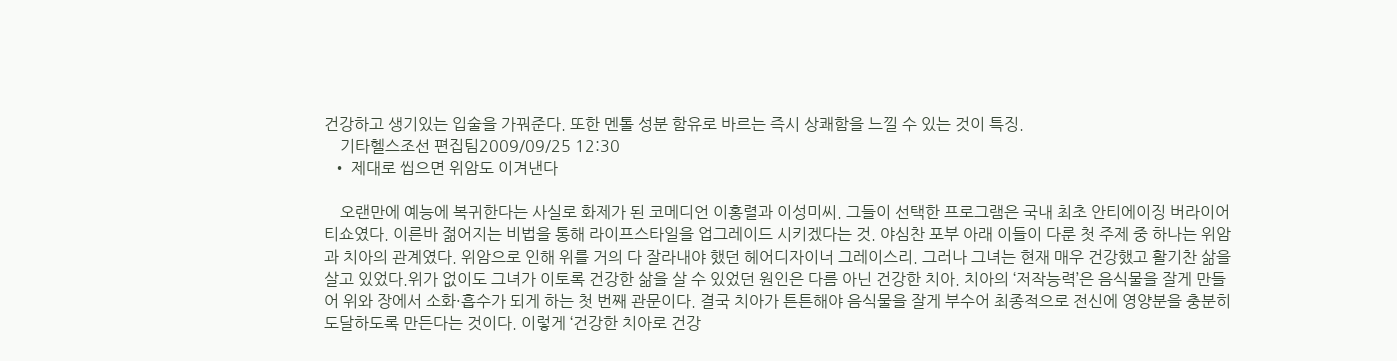건강하고 생기있는 입술을 가꿔준다. 또한 멘톨 성분 함유로 바르는 즉시 상쾌함을 느낄 수 있는 것이 특징.
    기타헬스조선 편집팀2009/09/25 12:30
  • 제대로 씹으면 위암도 이겨낸다

    오랜만에 예능에 복귀한다는 사실로 화제가 된 코메디언 이홍렬과 이성미씨. 그들이 선택한 프로그램은 국내 최초 안티에이징 버라이어티쇼였다. 이른바 젊어지는 비법을 통해 라이프스타일을 업그레이드 시키겠다는 것. 야심찬 포부 아래 이들이 다룬 첫 주제 중 하나는 위암과 치아의 관계였다. 위암으로 인해 위를 거의 다 잘라내야 했던 헤어디자이너 그레이스리. 그러나 그녀는 현재 매우 건강했고 활기찬 삶을 살고 있었다.위가 없이도 그녀가 이토록 건강한 삶을 살 수 있었던 원인은 다름 아닌 건강한 치아. 치아의 ‘저작능력’은 음식물을 잘게 만들어 위와 장에서 소화·흡수가 되게 하는 첫 번째 관문이다. 결국 치아가 튼튼해야 음식물을 잘게 부수어 최종적으로 전신에 영양분을 충분히 도달하도록 만든다는 것이다. 이렇게 ‘건강한 치아로 건강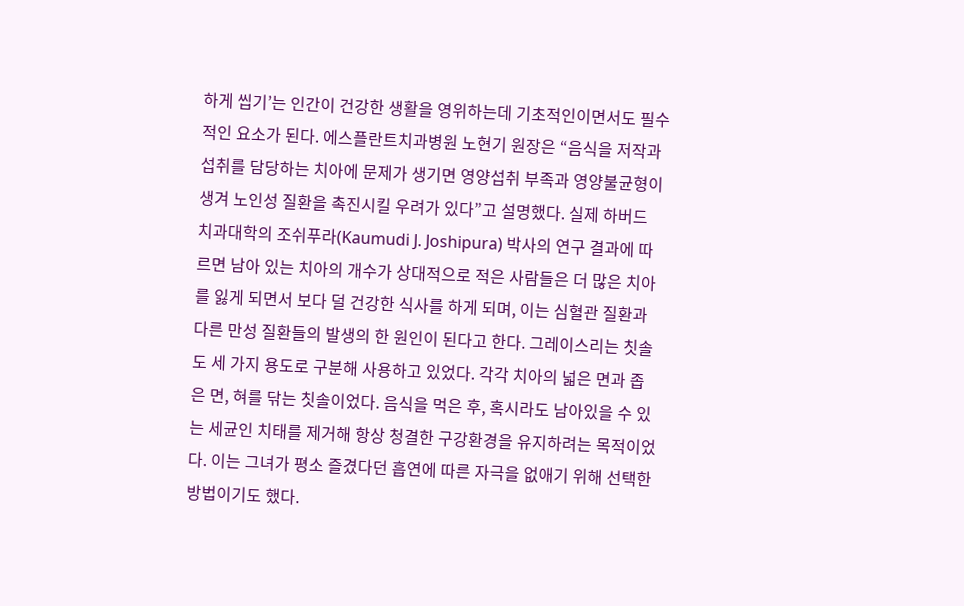하게 씹기’는 인간이 건강한 생활을 영위하는데 기초적인이면서도 필수적인 요소가 된다. 에스플란트치과병원 노현기 원장은 “음식을 저작과 섭취를 담당하는 치아에 문제가 생기면 영양섭취 부족과 영양불균형이 생겨 노인성 질환을 촉진시킬 우려가 있다”고 설명했다. 실제 하버드 치과대학의 조쉬푸라(Kaumudi J. Joshipura) 박사의 연구 결과에 따르면 남아 있는 치아의 개수가 상대적으로 적은 사람들은 더 많은 치아를 잃게 되면서 보다 덜 건강한 식사를 하게 되며, 이는 심혈관 질환과 다른 만성 질환들의 발생의 한 원인이 된다고 한다. 그레이스리는 칫솔도 세 가지 용도로 구분해 사용하고 있었다. 각각 치아의 넓은 면과 좁은 면, 혀를 닦는 칫솔이었다. 음식을 먹은 후, 혹시라도 남아있을 수 있는 세균인 치태를 제거해 항상 청결한 구강환경을 유지하려는 목적이었다. 이는 그녀가 평소 즐겼다던 흡연에 따른 자극을 없애기 위해 선택한 방법이기도 했다.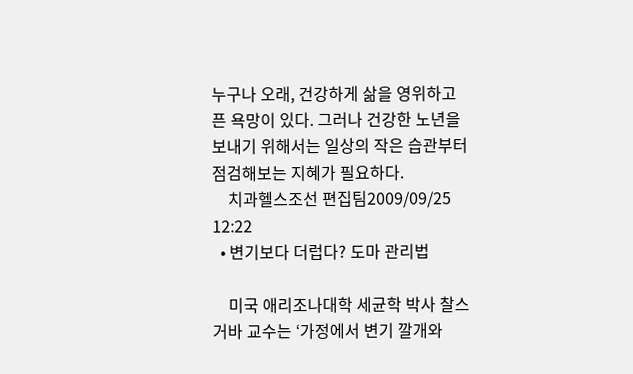누구나 오래, 건강하게 삶을 영위하고픈 욕망이 있다. 그러나 건강한 노년을 보내기 위해서는 일상의 작은 습관부터 점검해보는 지혜가 필요하다.
    치과헬스조선 편집팀2009/09/25 12:22
  • 변기보다 더럽다? 도마 관리법

    미국 애리조나대학 세균학 박사 찰스 거바 교수는 ‘가정에서 변기 깔개와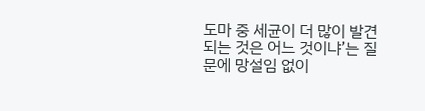도마 중 세균이 더 많이 발견되는 것은 어느 것이냐’는 질문에 망설임 없이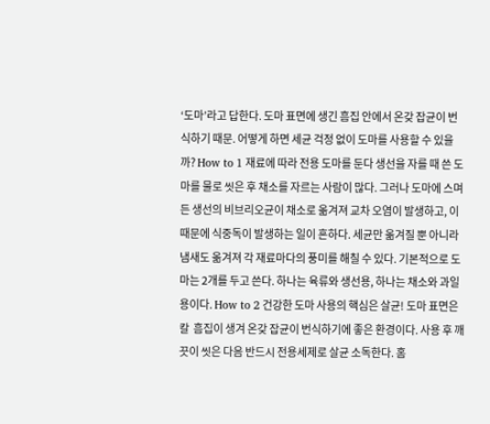‘도마’라고 답한다. 도마 표면에 생긴 흠집 안에서 온갖 잡균이 번식하기 때문. 어떻게 하면 세균 걱정 없이 도마를 사용할 수 있을까? How to 1 재료에 따라 전용 도마를 둔다 생선을 자를 때 쓴 도마를 물로 씻은 후 채소를 자르는 사람이 많다. 그러나 도마에 스며든 생선의 비브리오균이 채소로 옮겨져 교차 오염이 발생하고, 이 때문에 식중독이 발생하는 일이 흔하다. 세균만 옮겨질 뿐 아니라 냄새도 옮겨져 각 재료마다의 풍미를 해칠 수 있다. 기본적으로 도마는 2개를 두고 쓴다. 하나는 육류와 생선용, 하나는 채소와 과일용이다. How to 2 건강한 도마 사용의 핵심은 살균! 도마 표면은 칼  흠집이 생겨 온갖 잡균이 번식하기에 좋은 환경이다. 사용 후 깨끗이 씻은 다음 반드시 전용세제로 살균 소독한다. 홈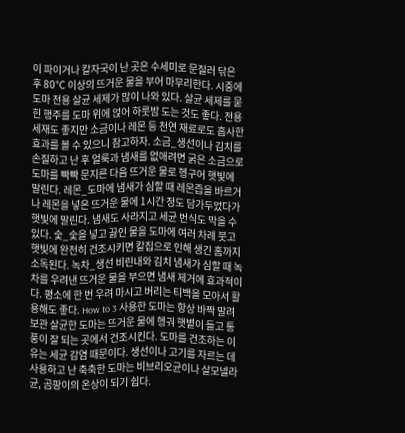이 파이거나 칼자국이 난 곳은 수세미로 문질러 닦은 후 80℃ 이상의 뜨거운 물을 부어 마무리한다. 시중에 도마 전용 살균 세제가 많이 나와 있다. 살균 세제를 묻힌 행주를 도마 위에 얹어 하룻밤 도는 것도 좋다. 전용 세재도 좋지만 소금이나 레몬 등 천연 재료로도 흡사한 효과를 볼 수 있으니 참고하자. 소금_생선이나 김치를 손질하고 난 후 얼룩과 냄새를 없애려면 굵은 소금으로 도마를 빡빡 문지른 다음 뜨거운 물로 헹구어 햇빛에 말린다. 레몬_도마에 냄새가 심할 때 레몬즙을 바르거나 레몬을 넣은 뜨거운 물에 1시간 정도 담가두었다가 햇빛에 말린다. 냄새도 사라지고 세균 번식도 막을 수 있다. 숯_숯을 넣고 끓인 물을 도마에 여러 차례 붓고 햇빛에 완전히 건조시키면 칼집으로 인해 생긴 홈까지 소독된다. 녹차_생선 비린내와 김치 냄새가 심할 때 녹차를 우려낸 뜨거운 물을 부으면 냄새 제거에 효과적이다. 평소에 한 번 우려 마시고 버리는 티백을 모아서 활용해도 좋다. How to 3 사용한 도마는 항상 바짝 말려 보관 살균한 도마는 뜨거운 물에 헹궈 햇볕이 들고 통풍이 잘 되는 곳에서 건조시킨다. 도마를 건조하는 이유는 세균 감염 때문이다. 생선이나 고기를 자르는 데 사용하고 난 축축한 도마는 비브리오균이나 살모넬라균, 곰팡이의 온상이 되기 쉽다.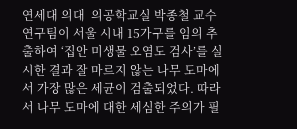연세대 의대  의공학교실 박종철 교수 연구팀이 서울 시내 15가구를 임의 추출하여 ‘집안 미생물 오염도 검사’를 실시한 결과 잘 마르지 않는 나무 도마에서 가장 많은 세균이 검출되었다. 따라서 나무 도마에 대한 세심한 주의가 필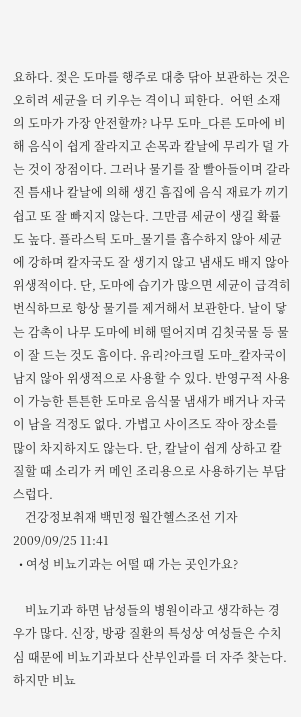요하다. 젖은 도마를 행주로 대충 닦아 보관하는 것은 오히려 세균을 더 키우는 격이니 피한다.  어떤 소재의 도마가 가장 안전할까? 나무 도마_다른 도마에 비해 음식이 쉽게 잘라지고 손목과 칼날에 무리가 덜 가는 것이 장점이다. 그러나 물기를 잘 빨아들이며 갈라진 틈새나 칼날에 의해 생긴 흠집에 음식 재료가 끼기 쉽고 또 잘 빠지지 않는다. 그만큼 세균이 생길 확률도 높다. 플라스틱 도마_물기를 흡수하지 않아 세균에 강하며 칼자국도 잘 생기지 않고 냄새도 배지 않아 위생적이다. 단, 도마에 습기가 많으면 세균이 급격히 번식하므로 항상 물기를 제거해서 보관한다. 날이 닿는 감촉이 나무 도마에 비해 떨어지며 김칫국물 등 물이 잘 드는 것도 흠이다. 유리?아크릴 도마_칼자국이 남지 않아 위생적으로 사용할 수 있다. 반영구적 사용이 가능한 튼튼한 도마로 음식물 냄새가 배거나 자국이 남을 걱정도 없다. 가볍고 사이즈도 작아 장소를 많이 차지하지도 않는다. 단, 칼날이 쉽게 상하고 칼질할 때 소리가 커 메인 조리용으로 사용하기는 부담스럽다.
    건강정보취재 백민정 월간헬스조선 기자2009/09/25 11:41
  • 여성 비뇨기과는 어떨 때 가는 곳인가요?

    비뇨기과 하면 남성들의 병원이라고 생각하는 경우가 많다. 신장, 방광 질환의 특성상 여성들은 수치심 때문에 비뇨기과보다 산부인과를 더 자주 찾는다. 하지만 비뇨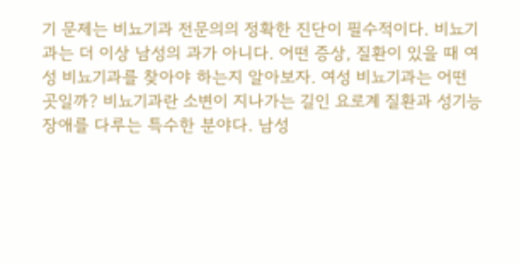기 문제는 비뇨기과 전문의의 정확한 진단이 필수적이다. 비뇨기과는 더 이상 남성의 과가 아니다. 어떤 증상, 질환이 있을 때 여성 비뇨기과를 찾아야 하는지 알아보자. 여성 비뇨기과는 어떤 곳일까? 비뇨기과란 소변이 지나가는 길인 요로계 질환과 성기능 장애를 다루는 특수한 분야다. 남성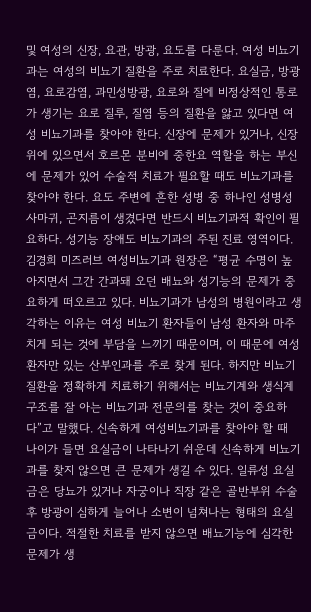및 여성의 신장, 요관, 방광, 요도를 다룬다. 여성 비뇨기과는 여성의 비뇨기 질환을 주로 치료한다. 요실금, 방광염, 요로감염, 과민성방광, 요로와 질에 비정상적인 통로가 생기는 요로 질루, 질염 등의 질환을 앓고 있다면 여성 비뇨기과를 찾아야 한다. 신장에 문제가 있거나, 신장 위에 있으면서 호르몬 분비에 중한요 역할을 하는 부신에 문제가 있어 수술적 치료가 필요할 때도 비뇨기과를 찾아야 한다. 요도 주변에 흔한 성병 중 하나인 성병성 사마귀, 곤지름이 생겼다면 반드시 비뇨기과적 확인이 필요하다. 성기능 장애도 비뇨기과의 주된 진료 영역이다. 김경희 미즈러브 여성비뇨기과 원장은 “평균 수명이 높아지면서 그간 간과돼 오던 배뇨와 성기능의 문제가 중요하게 떠오르고 있다. 비뇨기과가 남성의 병원이라고 생각하는 이유는 여성 비뇨기 환자들이 남성 환자와 마주치게 되는 것에 부담을 느끼기 때문이며, 이 때문에 여성 환자만 있는 산부인과를 주로 찾게 된다. 하지만 비뇨기 질환을 정확하게 치료하기 위해서는 비뇨기계와 생식계 구조를 잘 아는 비뇨기과 전문의를 찾는 것이 중요하다”고 말했다. 신속하게 여성비뇨기과를 찾아야 할 때 나이가 들면 요실금이 나타나기 쉬운데 신속하게 비뇨기과를 찾지 않으면 큰 문제가 생길 수 있다. 일류성 요실금은 당뇨가 있거나 자궁이나 직장 같은 골반부위 수술 후 방광이 심하게 늘어나 소변이 넘쳐나는 형태의 요실금이다. 적절한 치료를 받지 않으면 배뇨기능에 심각한 문제가 생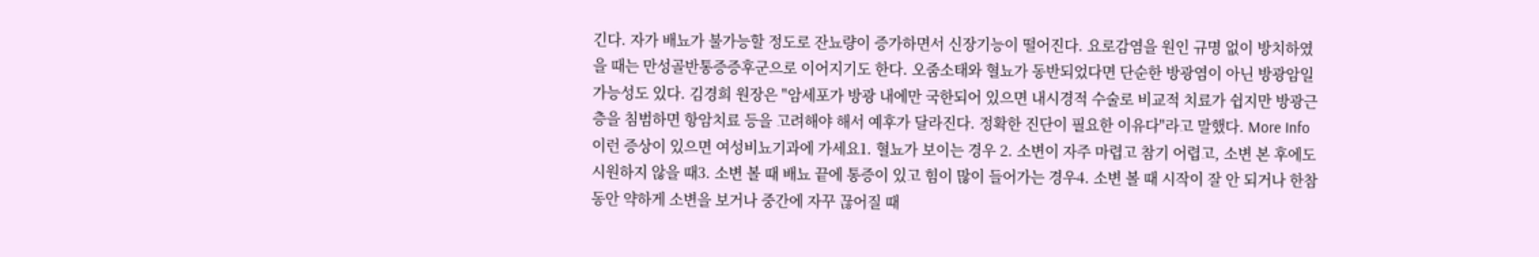긴다. 자가 배뇨가 불가능할 정도로 잔뇨량이 증가하면서 신장기능이 떨어진다. 요로감염을 원인 규명 없이 방치하였을 때는 만성골반통증증후군으로 이어지기도 한다. 오줌소태와 혈뇨가 동반되었다면 단순한 방광염이 아닌 방광암일 가능성도 있다. 김경희 원장은 "암세포가 방광 내에만 국한되어 있으면 내시경적 수술로 비교적 치료가 쉽지만 방광근층을 침범하면 항암치료 등을 고려해야 해서 예후가 달라진다. 정확한 진단이 필요한 이유다"라고 말했다. More Info 이런 증상이 있으면 여성비뇨기과에 가세요1. 혈뇨가 보이는 경우 2. 소변이 자주 마렵고 참기 어렵고, 소변 본 후에도 시원하지 않을 때3. 소변 볼 때 배뇨 끝에 통증이 있고 힘이 많이 들어가는 경우4. 소변 볼 때 시작이 잘 안 되거나 한참 동안 약하게 소변을 보거나 중간에 자꾸 끊어질 때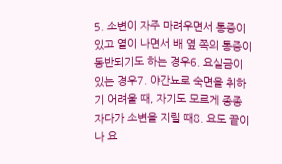5. 소변이 자주 마려우면서 통증이 있고 열이 나면서 배 옆 쪽의 통증이 동반되기도 하는 경우6. 요실금이 있는 경우7. 야간뇨로 숙면을 취하기 어려울 때, 자기도 모르게 종종 자다가 소변을 지릴 때8. 요도 끝이나 요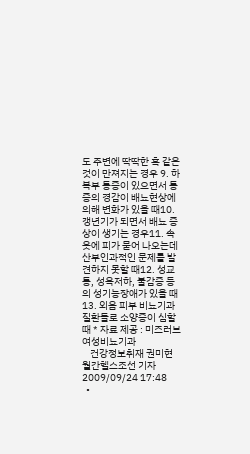도 주변에 딱딱한 혹 같은 것이 만져지는 경우 9. 하복부 통증이 있으면서 통증의 경감이 배뇨현상에 의해 변화가 있을 때10. 갱년기가 되면서 배뇨 증상이 생기는 경우11. 속옷에 피가 묻어 나오는데 산부인과적인 문제를 발견하지 못할 때12. 성교통, 성욕저하, 불감증 등의 성기능장애가 있을 때 13. 외음 피부 비뇨기과 질환들로 소양증이 심할 때 * 자료 제공 : 미즈러브 여성비뇨기과
    건강정보취재 권미현 월간헬스조선 기자2009/09/24 17:48
  •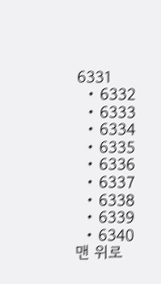6331
  • 6332
  • 6333
  • 6334
  • 6335
  • 6336
  • 6337
  • 6338
  • 6339
  • 6340
맨 위로